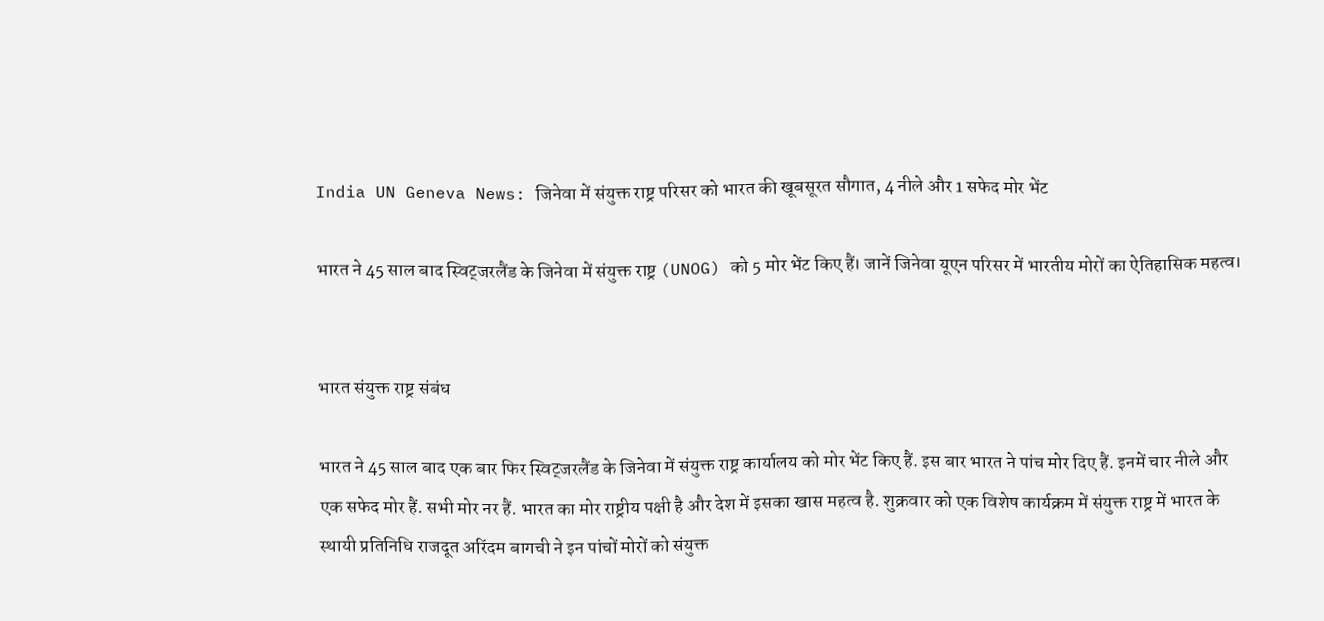India UN Geneva News: जिनेवा में संयुक्त राष्ट्र परिसर को भारत की खूबसूरत सौगात, 4 नीले और 1 सफेद मोर भेंट

भारत ने 45 साल बाद स्विट्जरलैंड के जिनेवा में संयुक्त राष्ट्र (UNOG) को 5 मोर भेंट किए हैं। जानें जिनेवा यूएन परिसर में भारतीय मोरों का ऐतिहासिक महत्व।


भारत संयुक्त राष्ट्र संबंध

भारत ने 45 साल बाद एक बार फिर स्विट्जरलैंड के जिनेवा में संयुक्त राष्ट्र कार्यालय को मोर भेंट किए हैं. इस बार भारत ने पांच मोर दिए हैं. इनमें चार नीले और एक सफेद मोर हैं. सभी मोर नर हैं. भारत का मोर राष्ट्रीय पक्षी है और देश में इसका खास महत्व है. शुक्रवार को एक विशेष कार्यक्रम में संयुक्त राष्ट्र में भारत के स्थायी प्रतिनिधि राजदूत अरिंदम बागची ने इन पांचों मोरों को संयुक्त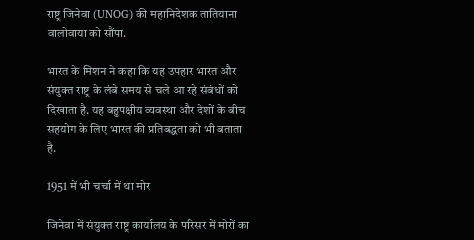राष्ट्र जिनेवा (UNOG) की महानिदेशक तातियाना वालोवाया को सौंपा.

भारत के मिशन ने कहा कि यह उपहार भारत और संयुक्त राष्ट्र के लंबे समय से चले आ रहे संबंधों को दिखाता है. यह बहुपक्षीय व्यवस्था और देशों के बीच सहयोग के लिए भारत की प्रतिबद्धता को भी बताता है.

1951 में भी चर्चा में था मोर

जिनेवा में संयुक्त राष्ट्र कार्यालय के परिसर में मोरों का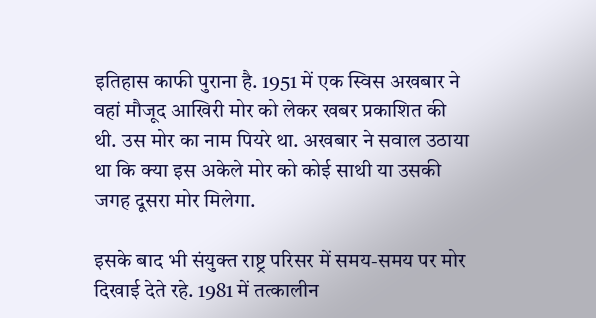इतिहास काफी पुराना है. 1951 में एक स्विस अखबार ने वहां मौजूद आखिरी मोर को लेकर खबर प्रकाशित की थी. उस मोर का नाम पियरे था. अखबार ने सवाल उठाया था कि क्या इस अकेले मोर को कोई साथी या उसकी जगह दूसरा मोर मिलेगा.

इसके बाद भी संयुक्त राष्ट्र परिसर में समय-समय पर मोर दिखाई देते रहे. 1981 में तत्कालीन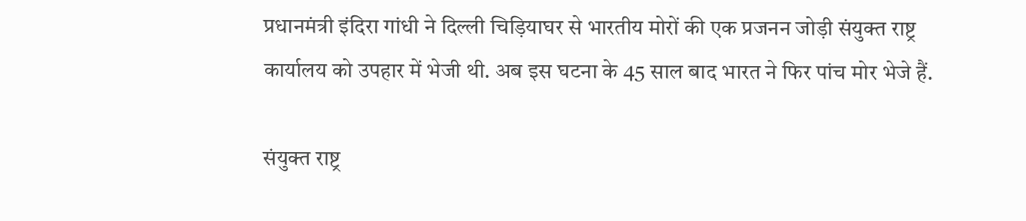प्रधानमंत्री इंदिरा गांधी ने दिल्ली चिड़ियाघर से भारतीय मोरों की एक प्रजनन जोड़ी संयुक्त राष्ट्र कार्यालय को उपहार में भेजी थी. अब इस घटना के 45 साल बाद भारत ने फिर पांच मोर भेजे हैं.

संयुक्त राष्ट्र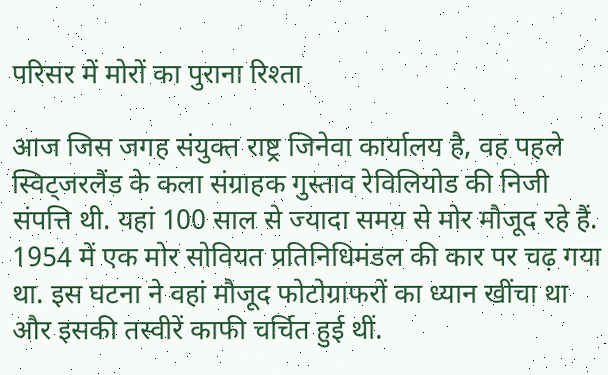परिसर में मोरों का पुराना रिश्ता

आज जिस जगह संयुक्त राष्ट्र जिनेवा कार्यालय है, वह पहले स्विट्जरलैंड के कला संग्राहक गुस्ताव रेविलियोड की निजी संपत्ति थी. यहां 100 साल से ज्यादा समय से मोर मौजूद रहे हैं. 1954 में एक मोर सोवियत प्रतिनिधिमंडल की कार पर चढ़ गया था. इस घटना ने वहां मौजूद फोटोग्राफरों का ध्यान खींचा था और इसकी तस्वीरें काफी चर्चित हुई थीं.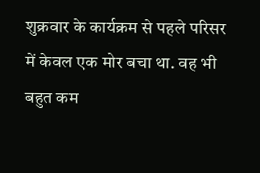शुक्रवार के कार्यक्रम से पहले परिसर में केवल एक मोर बचा था. वह भी बहुत कम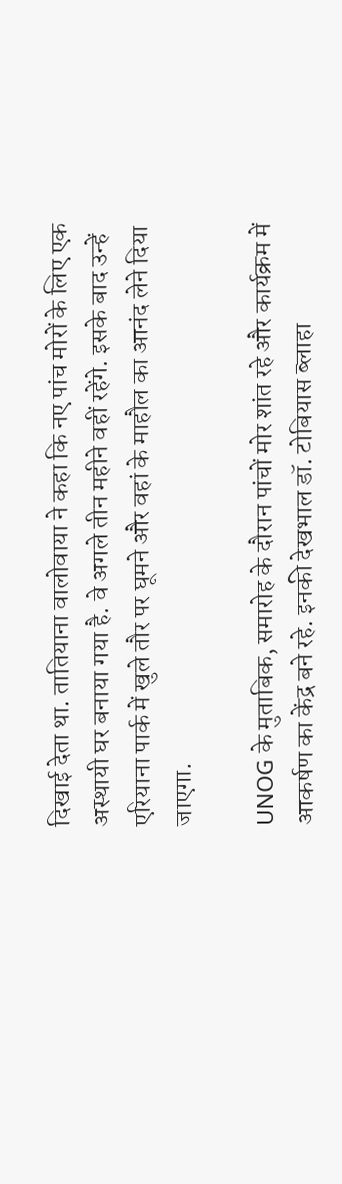दिखाई देता था. तातियाना वालोवाया ने कहा कि नए पांच मोरों के लिए एक अस्थायी घर बनाया गया है. वे अगले तीन महीने वहीं रहेंगे. इसके बाद उन्हें एरियाना पार्क में खुले तौर पर घूमने और वहां के माहौल का आनंद लेने दिया जाएगा.

UNOG के मुताबिक, समारोह के दौरान पांचों मोर शांत रहे और कार्यक्रम में आकर्षण का केंद्र बने रहे. इनकी देखभाल डॉ. टोबियास ब्लाहा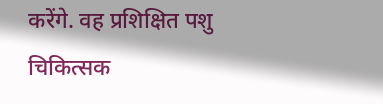करेंगे. वह प्रशिक्षित पशु चिकित्सक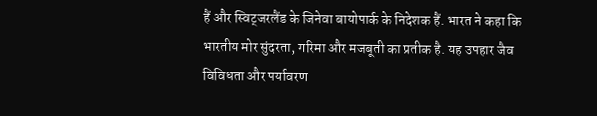हैं और स्विट्जरलैंड के जिनेवा बायोपार्क के निदेशक हैं. भारत ने कहा कि भारतीय मोर सुंदरता, गरिमा और मजबूती का प्रतीक है. यह उपहार जैव विविधता और पर्यावरण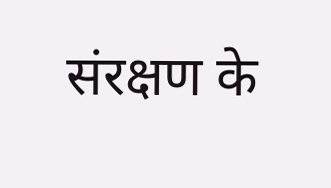संरक्षण के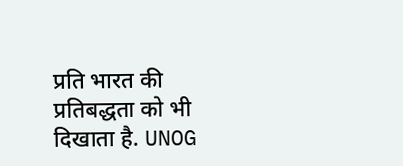प्रति भारत की प्रतिबद्धता को भी दिखाता है. UNOG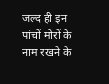जल्द ही इन पांचों मोरों के नाम रखने के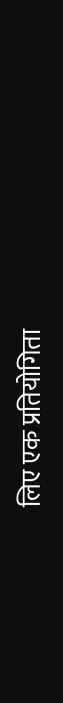लिए एक प्रतियोगिता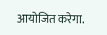आयोजित करेगा.